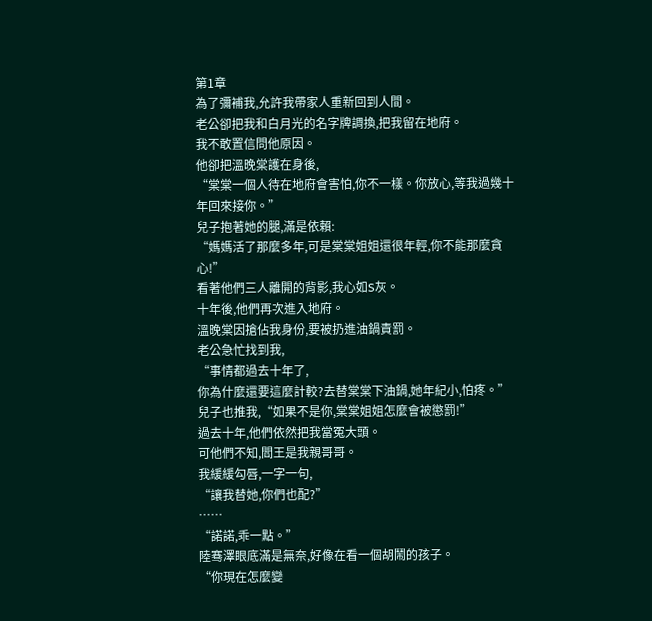第1章
為了彌補我,允許我帶家人重新回到人間。
老公卻把我和白月光的名字牌調換,把我留在地府。
我不敢置信問他原因。
他卻把溫晚棠護在身後,
“棠棠一個人待在地府會害怕,你不一樣。你放心,等我過幾十年回來接你。”
兒子抱著她的腿,滿是依賴:
“媽媽活了那麼多年,可是棠棠姐姐還很年輕,你不能那麼貪心!”
看著他們三人離開的背影,我心如S灰。
十年後,他們再次進入地府。
溫晚棠因搶佔我身份,要被扔進油鍋責罰。
老公急忙找到我,
“事情都過去十年了,
你為什麼還要這麼計較?去替棠棠下油鍋,她年紀小,怕疼。”
兒子也推我,“如果不是你,棠棠姐姐怎麼會被懲罰!”
過去十年,他們依然把我當冤大頭。
可他們不知,閻王是我親哥哥。
我緩緩勾唇,一字一句,
“讓我替她,你們也配?”
……
“諾諾,乖一點。”
陸骞澤眼底滿是無奈,好像在看一個胡鬧的孩子。
“你現在怎麼變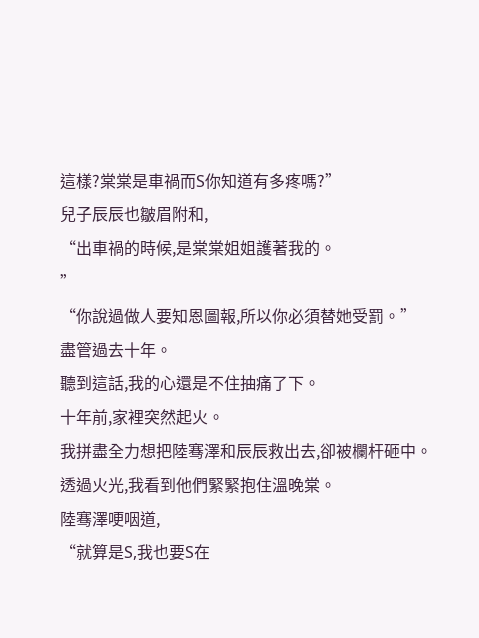這樣?棠棠是車禍而S你知道有多疼嗎?”
兒子辰辰也皺眉附和,
“出車禍的時候,是棠棠姐姐護著我的。
”
“你說過做人要知恩圖報,所以你必須替她受罰。”
盡管過去十年。
聽到這話,我的心還是不住抽痛了下。
十年前,家裡突然起火。
我拼盡全力想把陸骞澤和辰辰救出去,卻被欄杆砸中。
透過火光,我看到他們緊緊抱住溫晚棠。
陸骞澤哽咽道,
“就算是S,我也要S在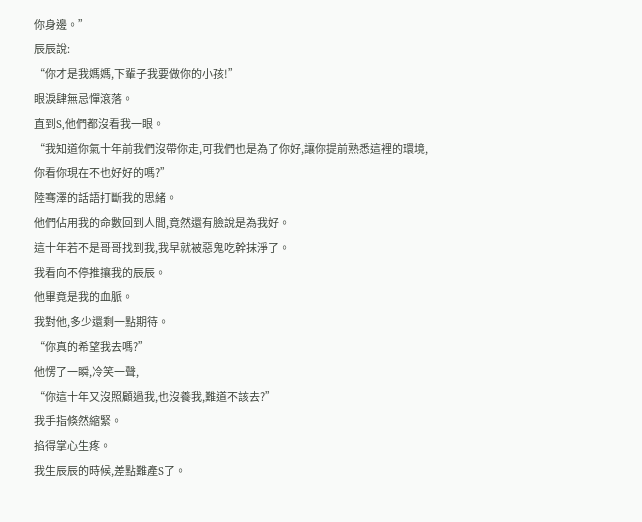你身邊。”
辰辰說:
“你才是我媽媽,下輩子我要做你的小孩!”
眼淚肆無忌憚滾落。
直到S,他們都沒看我一眼。
“我知道你氣十年前我們沒帶你走,可我們也是為了你好,讓你提前熟悉這裡的環境,
你看你現在不也好好的嗎?”
陸骞澤的話語打斷我的思緒。
他們佔用我的命數回到人間,竟然還有臉說是為我好。
這十年若不是哥哥找到我,我早就被惡鬼吃幹抹淨了。
我看向不停推攘我的辰辰。
他畢竟是我的血脈。
我對他,多少還剩一點期待。
“你真的希望我去嗎?”
他愣了一瞬,冷笑一聲,
“你這十年又沒照顧過我,也沒養我,難道不該去?”
我手指倏然縮緊。
掐得掌心生疼。
我生辰辰的時候,差點難產S了。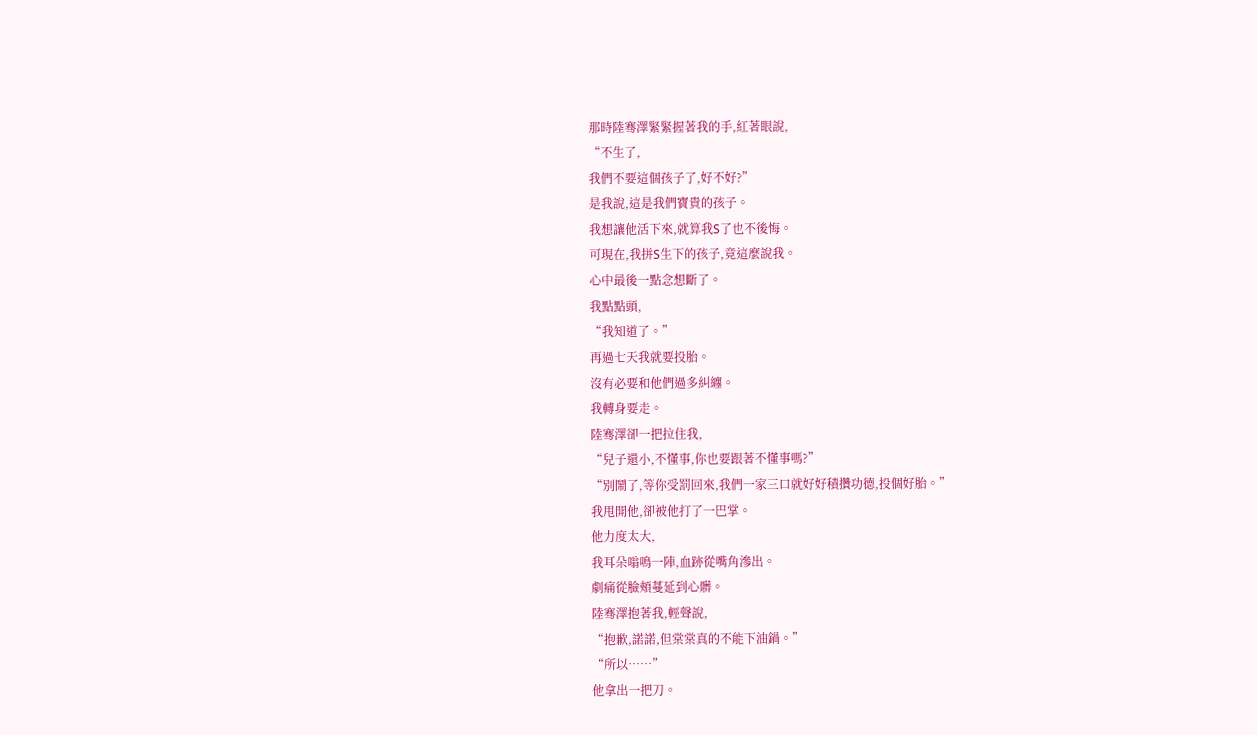那時陸骞澤緊緊握著我的手,紅著眼說,
“不生了,
我們不要這個孩子了,好不好?”
是我說,這是我們寶貴的孩子。
我想讓他活下來,就算我S了也不後悔。
可現在,我拼S生下的孩子,竟這麼說我。
心中最後一點念想斷了。
我點點頭,
“我知道了。”
再過七天我就要投胎。
沒有必要和他們過多糾纏。
我轉身要走。
陸骞澤卻一把拉住我,
“兒子還小,不懂事,你也要跟著不懂事嗎?”
“別鬧了,等你受罰回來,我們一家三口就好好積攢功德,投個好胎。”
我甩開他,卻被他打了一巴掌。
他力度太大,
我耳朵嗡鳴一陣,血跡從嘴角滲出。
劇痛從臉頰蔓延到心髒。
陸骞澤抱著我,輕聲說,
“抱歉,諾諾,但棠棠真的不能下油鍋。”
“所以……”
他拿出一把刀。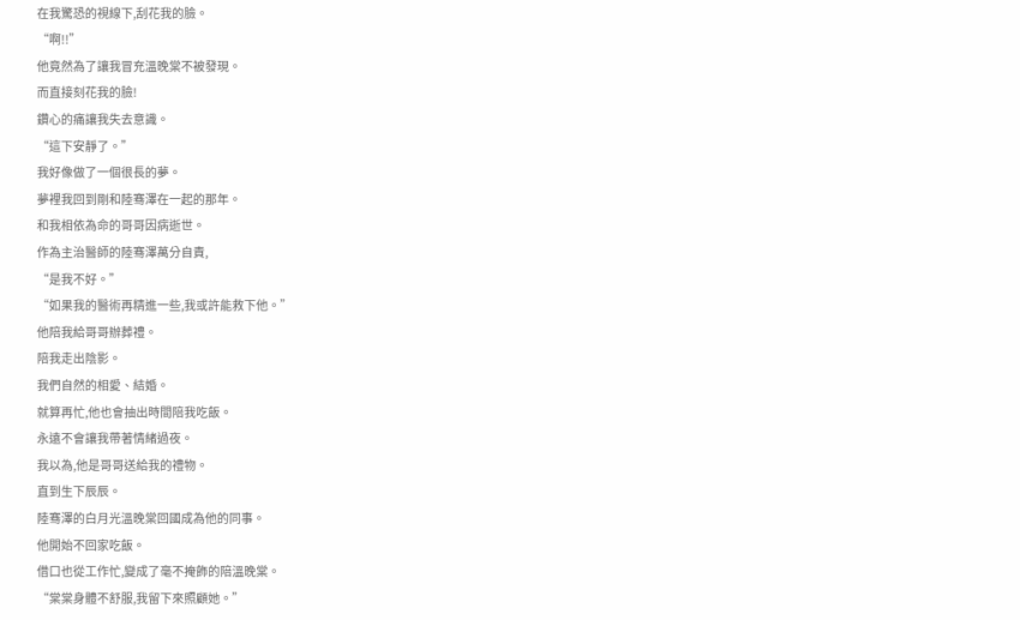在我驚恐的視線下,刮花我的臉。
“啊!!”
他竟然為了讓我冒充溫晚棠不被發現。
而直接刻花我的臉!
鑽心的痛讓我失去意識。
“這下安靜了。”
我好像做了一個很長的夢。
夢裡我回到剛和陸骞澤在一起的那年。
和我相依為命的哥哥因病逝世。
作為主治醫師的陸骞澤萬分自責,
“是我不好。”
“如果我的醫術再精進一些,我或許能救下他。”
他陪我給哥哥辦葬禮。
陪我走出陰影。
我們自然的相愛、結婚。
就算再忙,他也會抽出時間陪我吃飯。
永遠不會讓我帶著情緒過夜。
我以為,他是哥哥送給我的禮物。
直到生下辰辰。
陸骞澤的白月光溫晚棠回國成為他的同事。
他開始不回家吃飯。
借口也從工作忙,變成了毫不掩飾的陪溫晚棠。
“棠棠身體不舒服,我留下來照顧她。”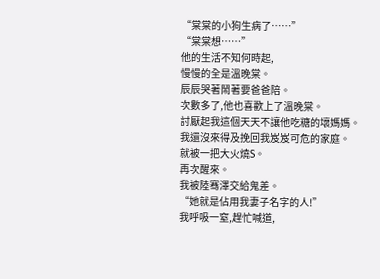“棠棠的小狗生病了……”
“棠棠想……”
他的生活不知何時起,
慢慢的全是溫晚棠。
辰辰哭著鬧著要爸爸陪。
次數多了,他也喜歡上了溫晚棠。
討厭起我這個天天不讓他吃糖的壞媽媽。
我還沒來得及挽回我岌岌可危的家庭。
就被一把大火燒S。
再次醒來。
我被陸骞澤交給鬼差。
“她就是佔用我妻子名字的人!”
我呼吸一窒,趕忙喊道,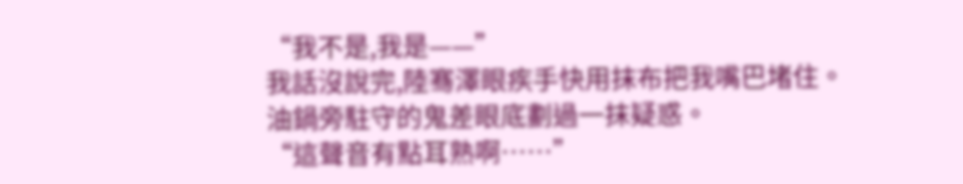“我不是,我是——”
我話沒說完,陸骞澤眼疾手快用抹布把我嘴巴堵住。
油鍋旁駐守的鬼差眼底劃過一抹疑惑。
“這聲音有點耳熟啊……”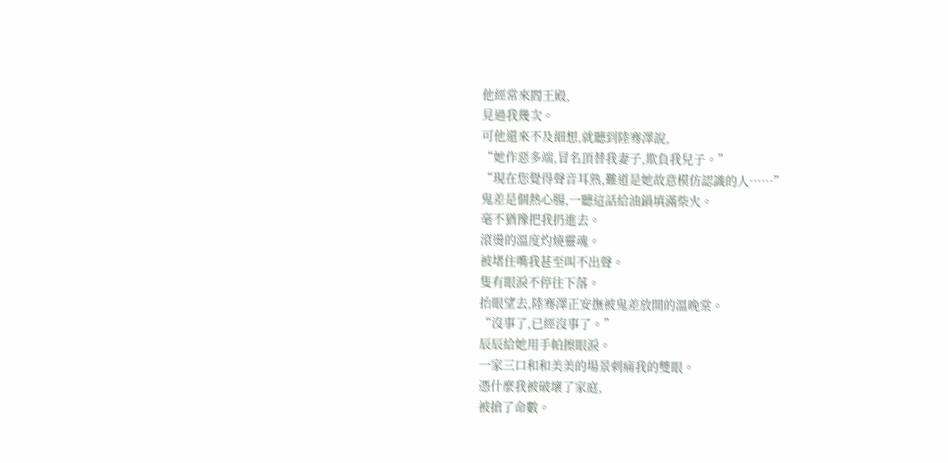他經常來閻王殿,
見過我幾次。
可他還來不及細想,就聽到陸骞澤說,
“她作惡多端,冒名頂替我妻子,欺負我兒子。”
“現在您覺得聲音耳熟,難道是她故意模仿認識的人……”
鬼差是個熱心腸,一聽這話給油鍋填滿柴火。
毫不猶豫把我扔進去。
滾燙的溫度灼燒靈魂。
被堵住嘴我甚至叫不出聲。
隻有眼淚不停往下落。
抬眼望去,陸骞澤正安撫被鬼差放開的溫晚棠。
“沒事了,已經沒事了。”
辰辰給她用手帕擦眼淚。
一家三口和和美美的場景刺痛我的雙眼。
憑什麼我被破壞了家庭,
被搶了命數。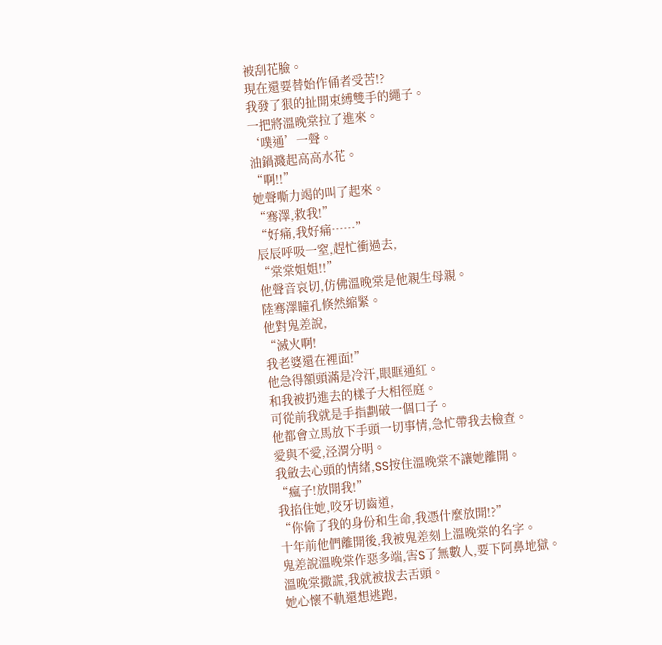被刮花臉。
現在還要替始作俑者受苦!?
我發了狠的扯開束縛雙手的繩子。
一把將溫晚棠拉了進來。
‘噗通’一聲。
油鍋濺起高高水花。
“啊!!”
她聲嘶力竭的叫了起來。
“骞澤,救我!”
“好痛,我好痛……”
辰辰呼吸一窒,趕忙衝過去,
“棠棠姐姐!!”
他聲音哀切,仿佛溫晚棠是他親生母親。
陸骞澤瞳孔倏然縮緊。
他對鬼差說,
“滅火啊!
我老婆還在裡面!”
他急得額頭滿是冷汗,眼眶通紅。
和我被扔進去的樣子大相徑庭。
可從前我就是手指劃破一個口子。
他都會立馬放下手頭一切事情,急忙帶我去檢查。
愛與不愛,泾渭分明。
我斂去心頭的情緒,SS按住溫晚棠不讓她離開。
“瘋子!放開我!”
我掐住她,咬牙切齒道,
“你偷了我的身份和生命,我憑什麼放開!?”
十年前他們離開後,我被鬼差刻上溫晚棠的名字。
鬼差說溫晚棠作惡多端,害S了無數人,要下阿鼻地獄。
溫晚棠撒謊,我就被拔去舌頭。
她心懷不軌還想逃跑,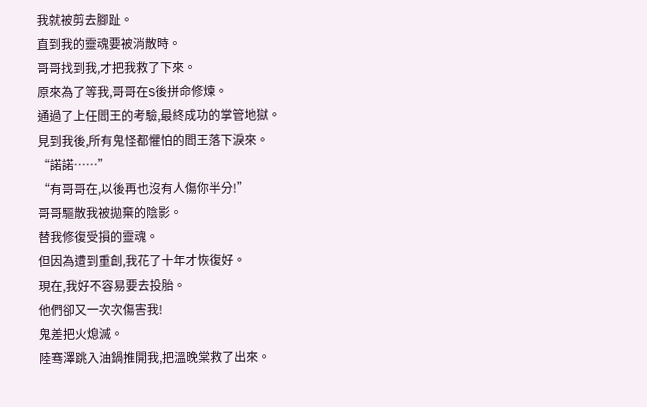我就被剪去腳趾。
直到我的靈魂要被消散時。
哥哥找到我,才把我救了下來。
原來為了等我,哥哥在S後拼命修煉。
通過了上任閻王的考驗,最終成功的掌管地獄。
見到我後,所有鬼怪都懼怕的閻王落下淚來。
“諾諾……”
“有哥哥在,以後再也沒有人傷你半分!”
哥哥驅散我被拋棄的陰影。
替我修復受損的靈魂。
但因為遭到重創,我花了十年才恢復好。
現在,我好不容易要去投胎。
他們卻又一次次傷害我!
鬼差把火熄滅。
陸骞澤跳入油鍋推開我,把溫晚棠救了出來。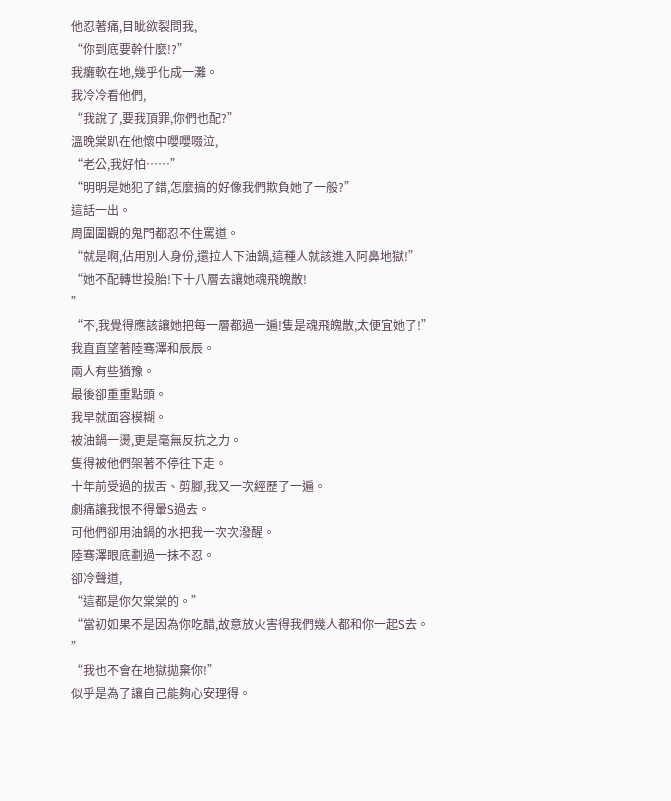他忍著痛,目眦欲裂問我,
“你到底要幹什麼!?”
我癱軟在地,幾乎化成一灘。
我冷冷看他們,
“我說了,要我頂罪,你們也配?”
溫晚棠趴在他懷中嚶嚶啜泣,
“老公,我好怕……”
“明明是她犯了錯,怎麼搞的好像我們欺負她了一般?”
這話一出。
周圍圍觀的鬼門都忍不住罵道。
“就是啊,佔用別人身份,還拉人下油鍋,這種人就該進入阿鼻地獄!”
“她不配轉世投胎!下十八層去讓她魂飛魄散!
”
“不,我覺得應該讓她把每一層都過一遍!隻是魂飛魄散,太便宜她了!”
我直直望著陸骞澤和辰辰。
兩人有些猶豫。
最後卻重重點頭。
我早就面容模糊。
被油鍋一燙,更是毫無反抗之力。
隻得被他們架著不停往下走。
十年前受過的拔舌、剪腳,我又一次經歷了一遍。
劇痛讓我恨不得暈S過去。
可他們卻用油鍋的水把我一次次潑醒。
陸骞澤眼底劃過一抹不忍。
卻冷聲道,
“這都是你欠棠棠的。”
“當初如果不是因為你吃醋,故意放火害得我們幾人都和你一起S去。
”
“我也不會在地獄拋棄你!”
似乎是為了讓自己能夠心安理得。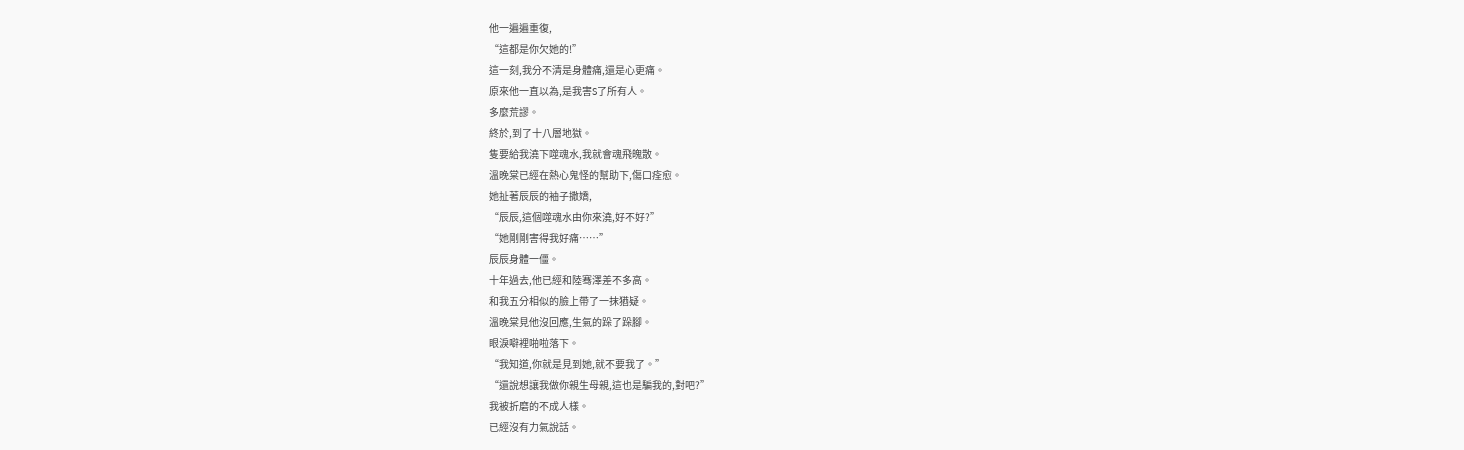他一遍遍重復,
“這都是你欠她的!”
這一刻,我分不清是身體痛,還是心更痛。
原來他一直以為,是我害S了所有人。
多麼荒謬。
終於,到了十八層地獄。
隻要給我澆下噬魂水,我就會魂飛魄散。
溫晚棠已經在熱心鬼怪的幫助下,傷口痊愈。
她扯著辰辰的袖子撒嬌,
“辰辰,這個噬魂水由你來澆,好不好?”
“她剛剛害得我好痛……”
辰辰身體一僵。
十年過去,他已經和陸骞澤差不多高。
和我五分相似的臉上帶了一抹猶疑。
溫晚棠見他沒回應,生氣的跺了跺腳。
眼淚噼裡啪啦落下。
“我知道,你就是見到她,就不要我了。”
“還說想讓我做你親生母親,這也是騙我的,對吧?”
我被折磨的不成人樣。
已經沒有力氣說話。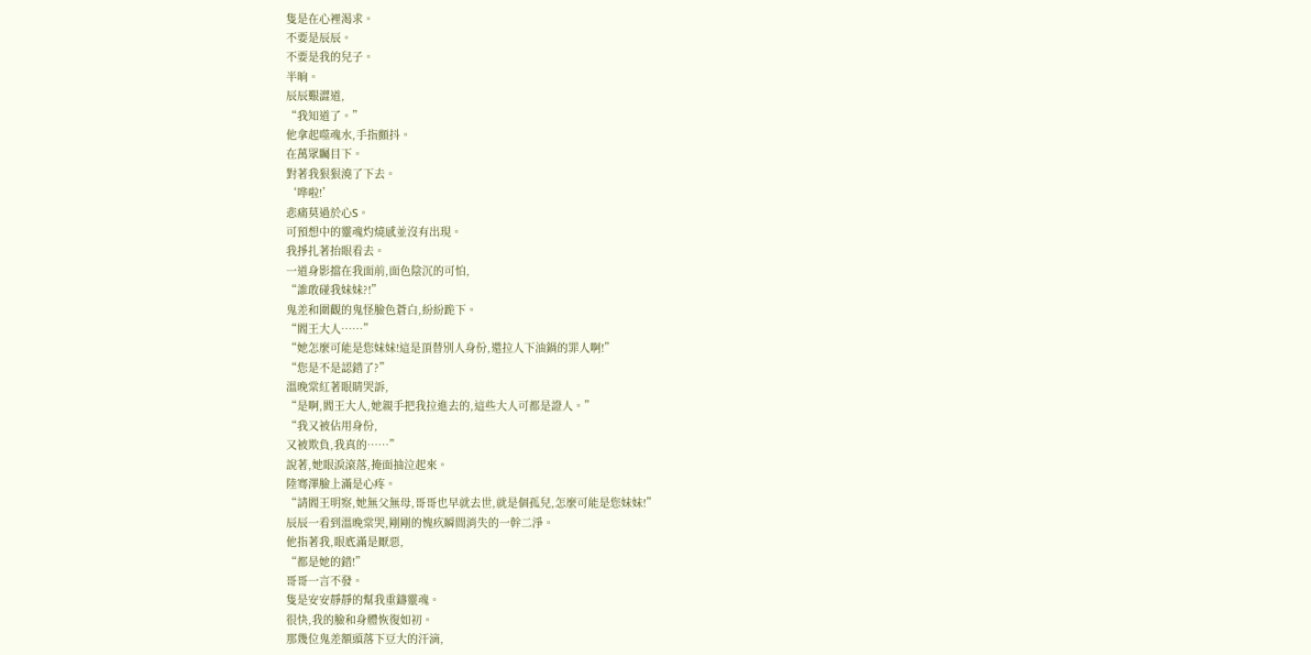隻是在心裡渴求。
不要是辰辰。
不要是我的兒子。
半晌。
辰辰艱澀道,
“我知道了。”
他拿起噬魂水,手指顫抖。
在萬眾矚目下。
對著我狠狠澆了下去。
‘哗啦!’
悲痛莫過於心S。
可預想中的靈魂灼燒感並沒有出現。
我掙扎著抬眼看去。
一道身影擋在我面前,面色陰沉的可怕,
“誰敢碰我妹妹?!”
鬼差和圍觀的鬼怪臉色蒼白,紛紛跪下。
“閻王大人……”
“她怎麼可能是您妹妹!這是頂替別人身份,還拉人下油鍋的罪人啊!”
“您是不是認錯了?”
溫晚棠紅著眼睛哭訴,
“是啊,閻王大人,她親手把我拉進去的,這些大人可都是證人。”
“我又被佔用身份,
又被欺負,我真的……”
說著,她眼淚滾落,掩面抽泣起來。
陸骞澤臉上滿是心疼。
“請閻王明察,她無父無母,哥哥也早就去世,就是個孤兒,怎麼可能是您妹妹!”
辰辰一看到溫晚棠哭,剛剛的愧疚瞬間消失的一幹二淨。
他指著我,眼底滿是厭惡,
“都是她的錯!”
哥哥一言不發。
隻是安安靜靜的幫我重鑄靈魂。
很快,我的臉和身體恢復如初。
那幾位鬼差額頭落下豆大的汗滴,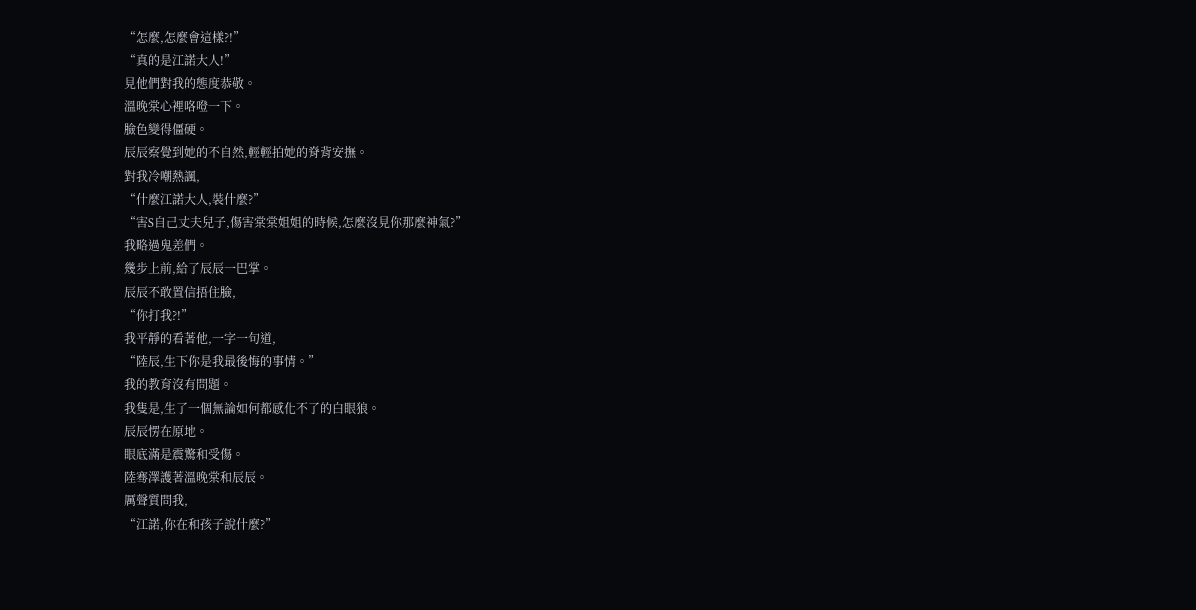“怎麼,怎麼會這樣?!”
“真的是江諾大人!”
見他們對我的態度恭敬。
溫晚棠心裡咯噔一下。
臉色變得僵硬。
辰辰察覺到她的不自然,輕輕拍她的脊背安撫。
對我冷嘲熱諷,
“什麼江諾大人,裝什麼?”
“害S自己丈夫兒子,傷害棠棠姐姐的時候,怎麼沒見你那麼神氣?”
我略過鬼差們。
幾步上前,給了辰辰一巴掌。
辰辰不敢置信捂住臉,
“你打我?!”
我平靜的看著他,一字一句道,
“陸辰,生下你是我最後悔的事情。”
我的教育沒有問題。
我隻是,生了一個無論如何都感化不了的白眼狼。
辰辰愣在原地。
眼底滿是震驚和受傷。
陸骞澤護著溫晚棠和辰辰。
厲聲質問我,
“江諾,你在和孩子說什麼?”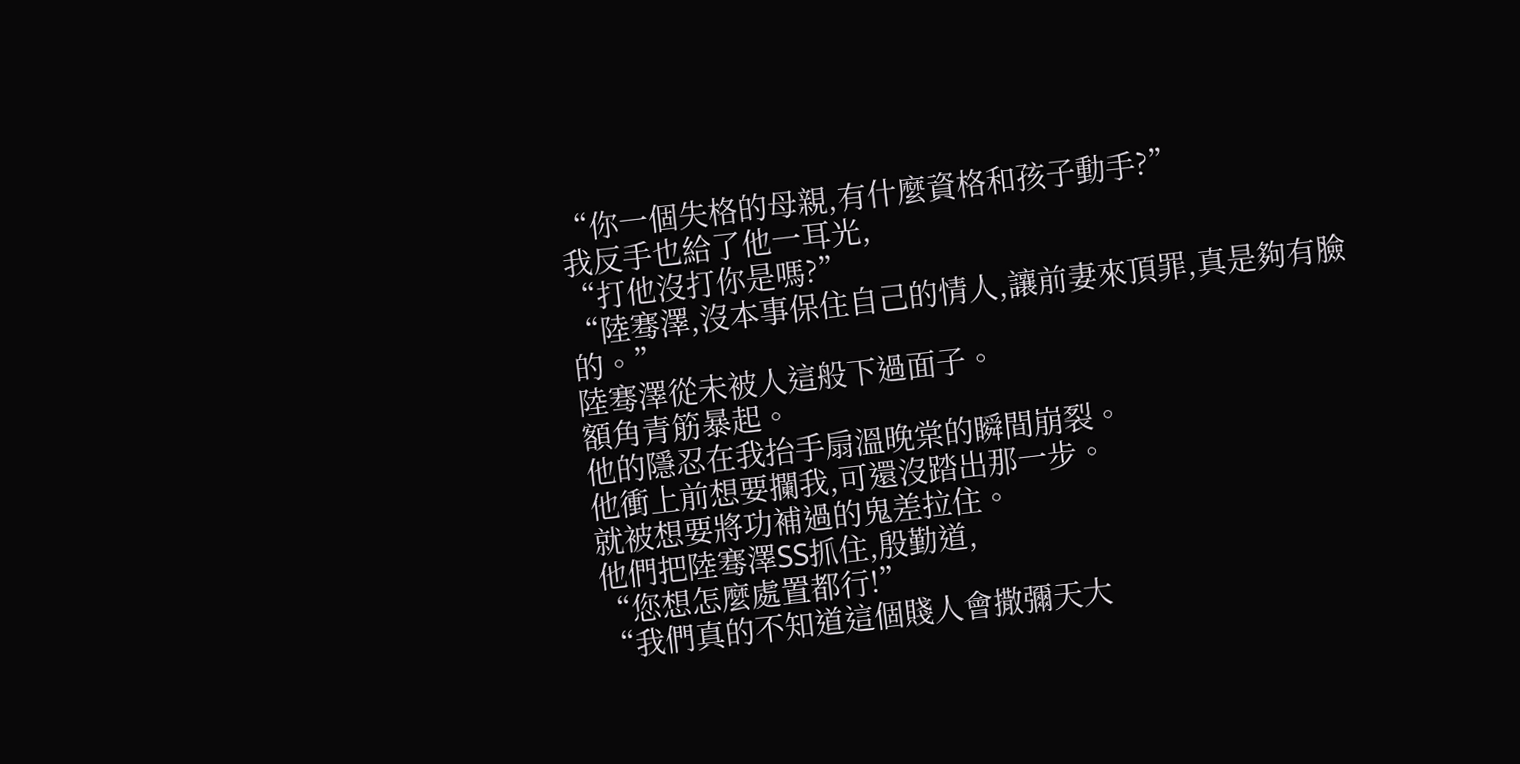“你一個失格的母親,有什麼資格和孩子動手?”
我反手也給了他一耳光,
“打他沒打你是嗎?”
“陸骞澤,沒本事保住自己的情人,讓前妻來頂罪,真是夠有臉的。”
陸骞澤從未被人這般下過面子。
額角青筋暴起。
他的隱忍在我抬手扇溫晚棠的瞬間崩裂。
他衝上前想要攔我,可還沒踏出那一步。
就被想要將功補過的鬼差拉住。
他們把陸骞澤SS抓住,殷勤道,
“您想怎麼處置都行!”
“我們真的不知道這個賤人會撒彌天大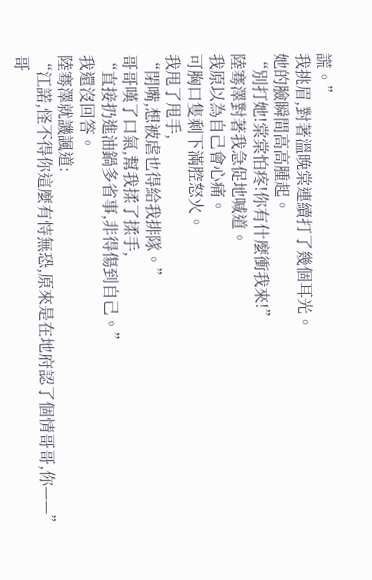謊。”
我挑眉,對著溫晚棠連續打了幾個耳光。
她的臉瞬間高高腫起。
“別打她!棠棠怕疼!你有什麼衝我來!”
陸骞澤對著我急促地喊道。
我原以為自己會心痛。
可胸口隻剩下滿腔怒火。
我甩了甩手,
“閉嘴,想被虐也得給我排隊。”
哥哥嘆了口氣,幫我揉了揉手,
“直接扔進油鍋多省事,非得傷到自己。”
我還沒回答。
陸骞澤就譏諷道:
“江諾,怪不得你這麼有恃無恐,原來是在地府認了個情哥哥,你——”
哥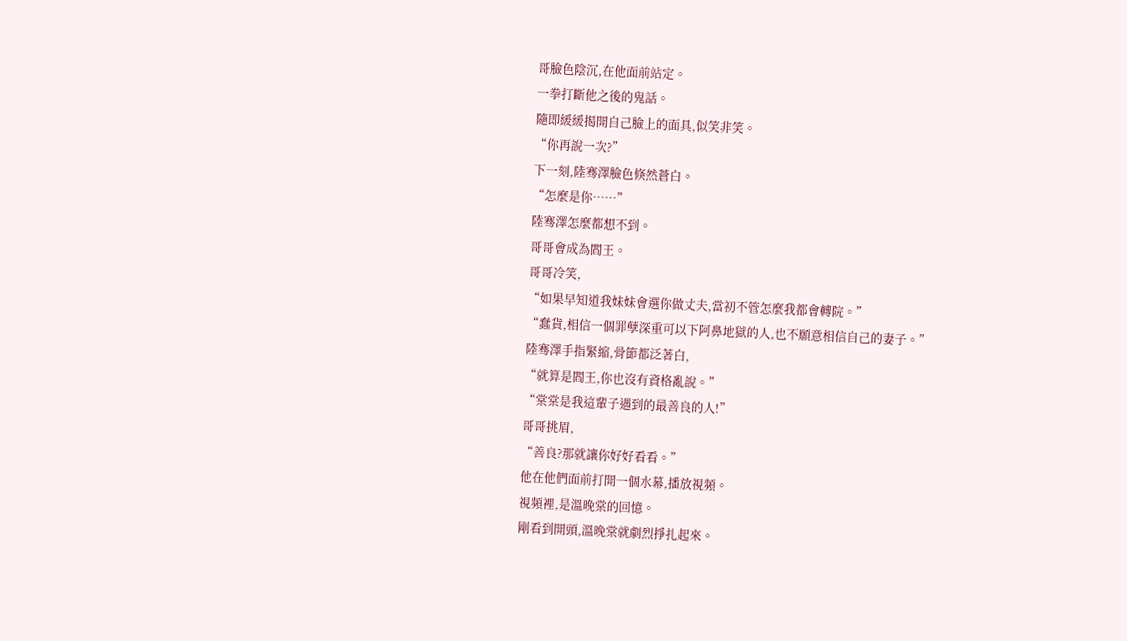哥臉色陰沉,在他面前站定。
一拳打斷他之後的鬼話。
隨即緩緩揭開自己臉上的面具,似笑非笑。
“你再說一次?”
下一刻,陸骞澤臉色倏然蒼白。
“怎麼是你……”
陸骞澤怎麼都想不到。
哥哥會成為閻王。
哥哥冷笑,
“如果早知道我妹妹會選你做丈夫,當初不管怎麼我都會轉院。”
“蠢貨,相信一個罪孽深重可以下阿鼻地獄的人,也不願意相信自己的妻子。”
陸骞澤手指緊縮,骨節都泛著白,
“就算是閻王,你也沒有資格亂說。”
“棠棠是我這輩子遇到的最善良的人!”
哥哥挑眉,
“善良?那就讓你好好看看。”
他在他們面前打開一個水幕,播放視頻。
視頻裡,是溫晚棠的回憶。
剛看到開頭,溫晚棠就劇烈掙扎起來。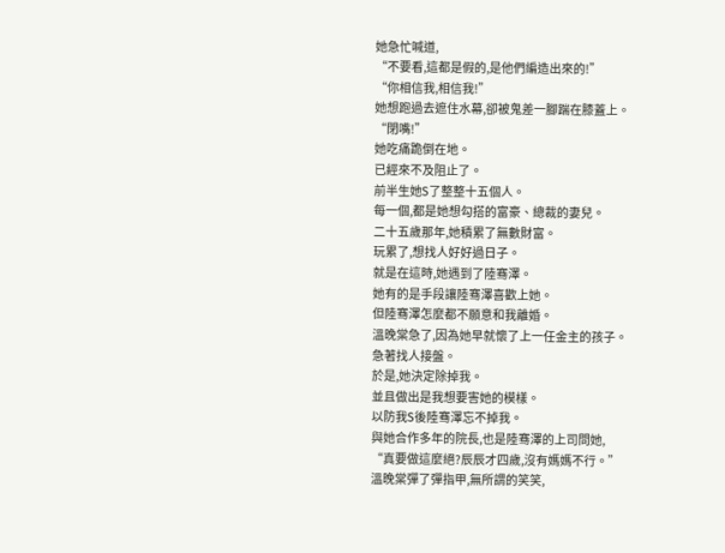她急忙喊道,
“不要看,這都是假的,是他們編造出來的!”
“你相信我,相信我!”
她想跑過去遮住水幕,卻被鬼差一腳踹在膝蓋上。
“閉嘴!”
她吃痛跪倒在地。
已經來不及阻止了。
前半生她S了整整十五個人。
每一個,都是她想勾搭的富豪、總裁的妻兒。
二十五歲那年,她積累了無數財富。
玩累了,想找人好好過日子。
就是在這時,她遇到了陸骞澤。
她有的是手段讓陸骞澤喜歡上她。
但陸骞澤怎麼都不願意和我離婚。
溫晚棠急了,因為她早就懷了上一任金主的孩子。
急著找人接盤。
於是,她決定除掉我。
並且做出是我想要害她的模樣。
以防我S後陸骞澤忘不掉我。
與她合作多年的院長,也是陸骞澤的上司問她,
“真要做這麼絕?辰辰才四歲,沒有媽媽不行。”
溫晚棠彈了彈指甲,無所謂的笑笑,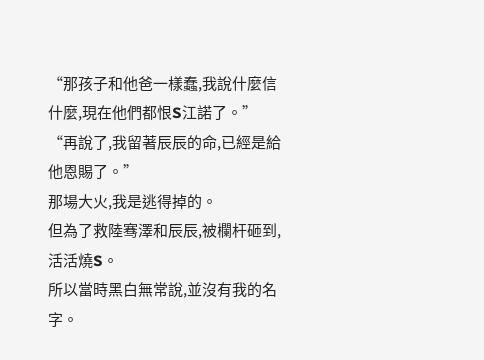“那孩子和他爸一樣蠢,我說什麼信什麼,現在他們都恨S江諾了。”
“再說了,我留著辰辰的命,已經是給他恩賜了。”
那場大火,我是逃得掉的。
但為了救陸骞澤和辰辰,被欄杆砸到,活活燒S。
所以當時黑白無常說,並沒有我的名字。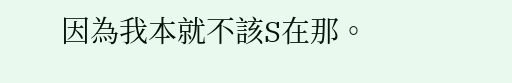因為我本就不該S在那。